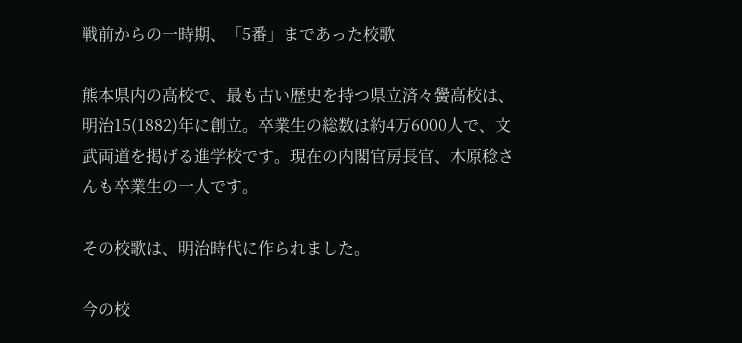戦前からの一時期、「5番」まであった校歌

熊本県内の高校で、最も古い歴史を持つ県立済々黌高校は、明治15(1882)年に創立。卒業生の総数は約4万6000人で、文武両道を掲げる進学校です。現在の内閣官房長官、木原稔さんも卒業生の一人です。

その校歌は、明治時代に作られました。

今の校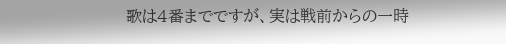歌は4番までですが、実は戦前からの一時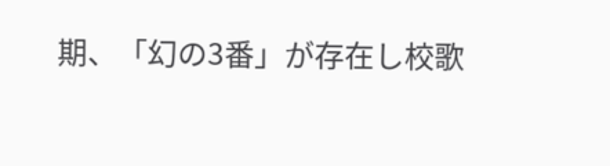期、「幻の3番」が存在し校歌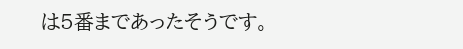は5番まであったそうです。